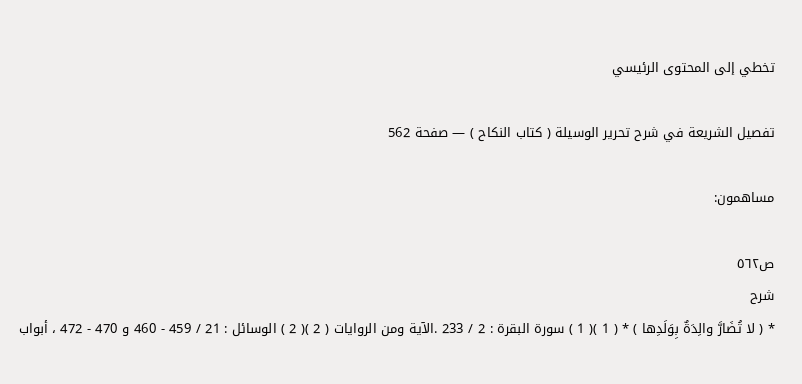تخطي إلى المحتوى الرئيسي

تفصيل الشريعة في شرح تحرير الوسيلة ( كتاب النكاح ) — صفحة 562

مساهمون:

ص٥٦٢
شرح
* ( لا تُضَارَّ والِدَةٌ بِوَلَدِها ) * ( 1 )( 1 ) سورة البقرة : 2 / 233 .الآية ومن الروايات ( 2 )( 2 ) الوسائل : 21 / 459 - 460 و 470 - 472 ، أبواب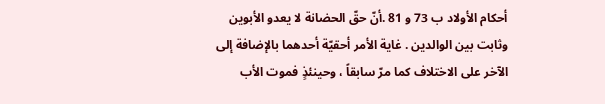أحكام الأولاد ب 73 و 81 .أنّ حقّ الحضانة لا يعدو الأبوين وثابت بين الوالدين . غاية الأمر أحقيّة أحدهما بالإضافة إلى الآخر على الاختلاف كما مرّ سابقاً ، وحينئذٍ فموت الأب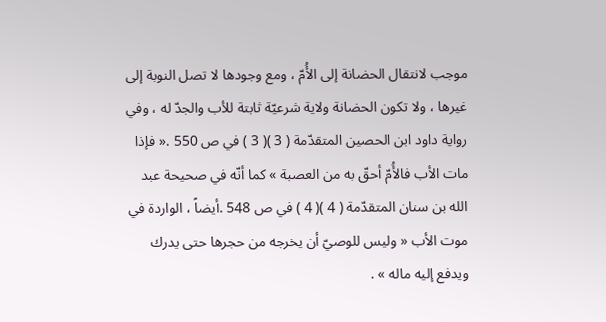موجب لانتقال الحضانة إلى الأُمّ ، ومع وجودها لا تصل النوبة إلى غيرها ، ولا تكون الحضانة ولاية شرعيّة ثابتة للأب والجدّ له ، وفي رواية داود ابن الحصين المتقدّمة ( 3 )( 3 ) في ص 550 .« فإذا مات الأب فالأُمّ أحقّ به من العصبة » كما أنّه في صحيحة عبد الله بن سنان المتقدّمة ( 4 )( 4 ) في ص 548 .أيضاً ، الواردة في موت الأب « وليس للوصيّ أن يخرجه من حجرها حتى يدرك ويدفع إليه ماله » .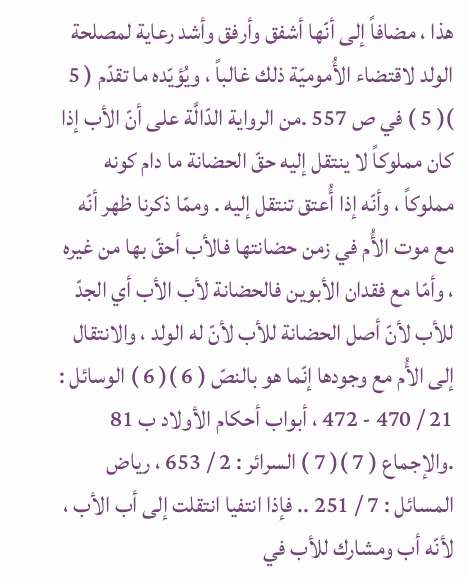هذا ، مضافاً إلى أنّها أشفق وأرفق وأشد رعاية لمصلحة الولد لاقتضاء الأُموميّة ذلك غالباً ، ويُؤيّده ما تقدّم ( 5 )( 5 ) في ص 557 .من الرواية الدّالَّة على أنّ الأب إذا كان مملوكاً لا ينتقل إليه حقّ الحضانة ما دام كونه مملوكاً ، وأنّه إذا أُعتق تنتقل إليه . وممّا ذكرنا ظهر أنّه مع موت الأُم في زمن حضانتها فالأب أحقّ بها من غيره ، وأمّا مع فقدان الأبوين فالحضانة لأب الأب أي الجدّ للأب لأنّ أصل الحضانة للأب لأنّ له الولد ، والانتقال إلى الأُم مع وجودها إنّما هو بالنصّ ( 6 )( 6 ) الوسائل : 21 / 470 - 472 ، أبواب أحكام الأولاد ب 81 .والإجماع ( 7 )( 7 ) السرائر : 2 / 653 ، رياض المسائل : 7 / 251 .. فإذا انتفيا انتقلت إلى أب الأب ، لأنّه أب ومشارك للأب في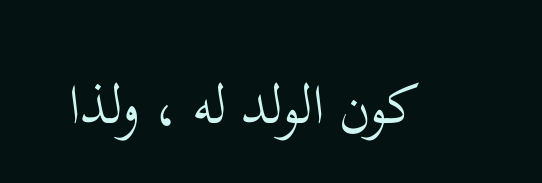كون الولد له ، ولذا